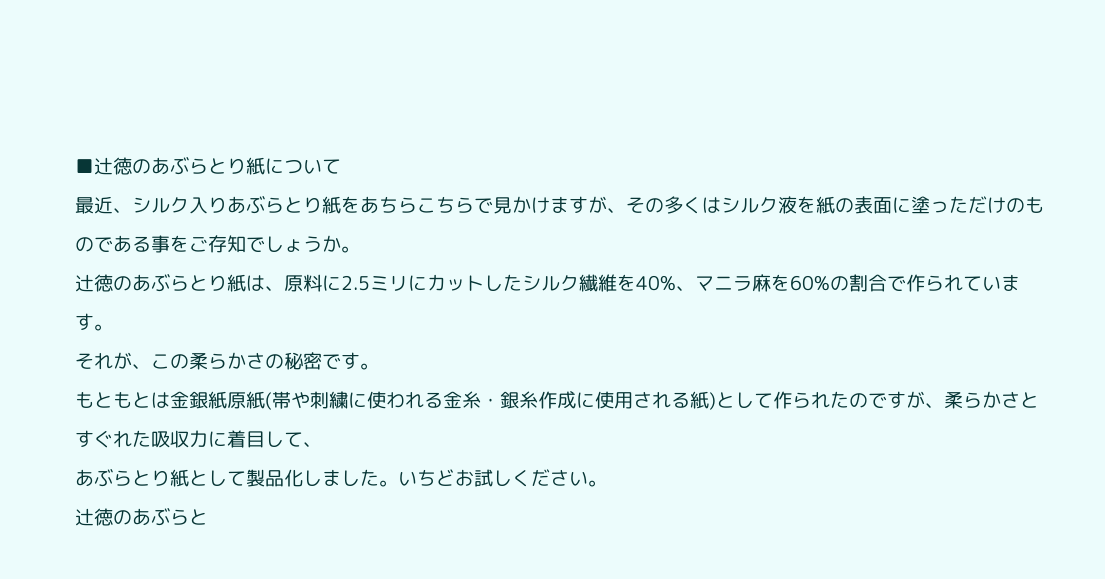■辻徳のあぶらとり紙について
最近、シルク入りあぶらとり紙をあちらこちらで見かけますが、その多くはシルク液を紙の表面に塗っただけのものである事をご存知でしょうか。
辻徳のあぶらとり紙は、原料に2.5ミリにカットしたシルク繊維を40%、マニラ麻を60%の割合で作られています。
それが、この柔らかさの秘密です。
もともとは金銀紙原紙(帯や刺繍に使われる金糸・銀糸作成に使用される紙)として作られたのですが、柔らかさとすぐれた吸収力に着目して、
あぶらとり紙として製品化しました。いちどお試しください。
辻徳のあぶらと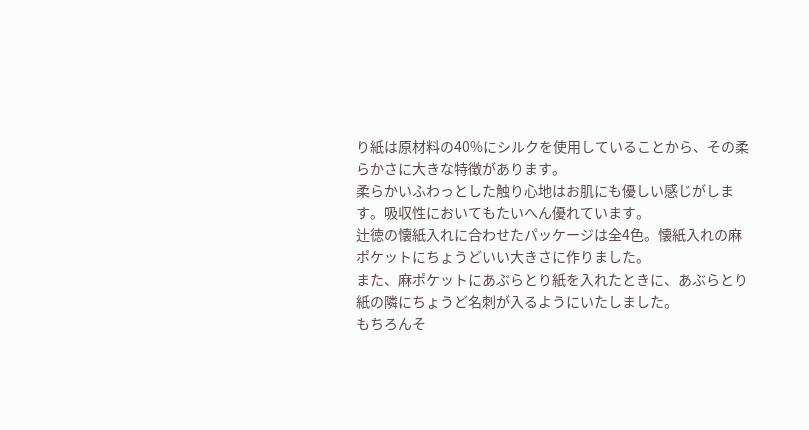り紙は原材料の40%にシルクを使用していることから、その柔らかさに大きな特徴があります。
柔らかいふわっとした触り心地はお肌にも優しい感じがします。吸収性においてもたいへん優れています。
辻徳の懐紙入れに合わせたパッケージは全4色。懐紙入れの麻ポケットにちょうどいい大きさに作りました。
また、麻ポケットにあぶらとり紙を入れたときに、あぶらとり紙の隣にちょうど名刺が入るようにいたしました。
もちろんそ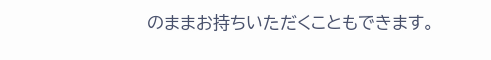のままお持ちいただくこともできます。